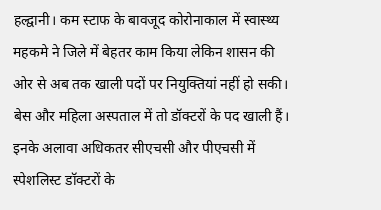हल्द्वानी। कम स्टाफ के बावजूद कोरोनाकाल में स्वास्थ्य महकमे ने जिले में बेहतर काम किया लेकिन शासन की ओर से अब तक खाली पदों पर नियुक्तियां नहीं हो सकी। बेस और महिला अस्पताल में तो डॉक्टरों के पद खाली हैं। इनके अलावा अधिकतर सीएचसी और पीएचसी में स्पेशलिस्ट डॉक्टरों के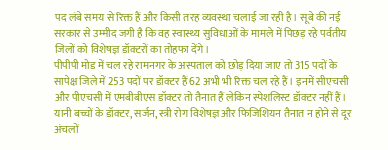पद लंबे समय से रिक्त हैं और किसी तरह व्यवस्था चलाई जा रही है। सूबे की नई सरकार से उम्मीद जगी है कि वह स्वास्थ्य सुविधाओं के मामले में पिछड़ रहे पर्वतीय जिलों को विशेषज्ञ डॉक्टरों का तोहफा देंगे।
पीपीपी मोड में चल रहे रामनगर के अस्पताल को छोड़ दिया जाए तो 315 पदों के सापेक्ष जिले में 253 पदों पर डॉक्टर हैं 62 अभी भी रिक्त चल रहे हैं। इनमें सीएचसी और पीएचसी में एमबीबीएस डॉक्टर तो तैनात हैं लेकिन स्पेशलिस्ट डॉक्टर नहीं हैं। यानी बच्चों के डॉक्टर, सर्जन, स्त्री रोग विशेषज्ञ और फिजिशियन तैनात न होने से दूर अंचलों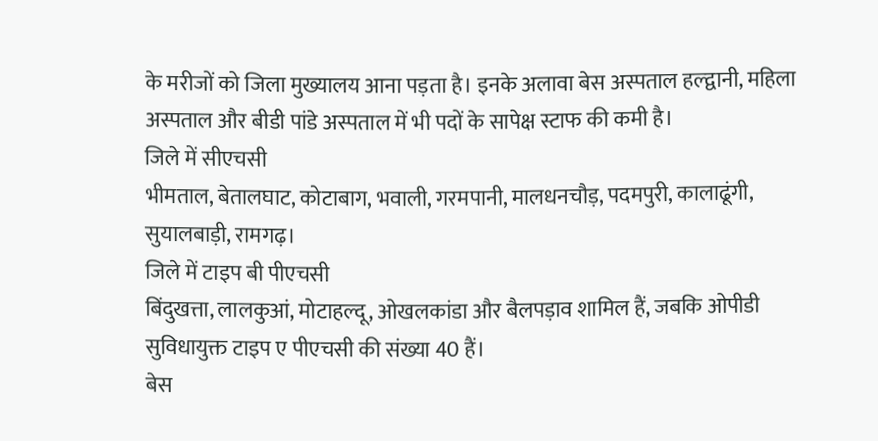के मरीजों को जिला मुख्यालय आना पड़ता है। इनके अलावा बेस अस्पताल हल्द्वानी, महिला अस्पताल और बीडी पांडे अस्पताल में भी पदों के सापेक्ष स्टाफ की कमी है।
जिले में सीएचसी
भीमताल, बेतालघाट, कोटाबाग, भवाली, गरमपानी, मालधनचौड़, पदमपुरी, कालाढूंगी, सुयालबाड़ी, रामगढ़।
जिले में टाइप बी पीएचसी
बिंदुखत्ता, लालकुआं, मोटाहल्दू, ओखलकांडा और बैलपड़ाव शामिल हैं, जबकि ओपीडी सुविधायुक्त टाइप ए पीएचसी की संख्या 40 हैं।
बेस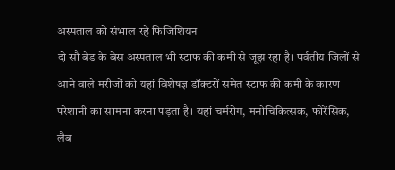अस्पताल को संभाल रहे फिजिशियन
दो सौ बेड के बेस अस्पताल भी स्टाफ की कमी से जूझ रहा है। पर्वतीय जिलों से आने वाले मरीजों को यहां विशेषज्ञ डॉक्टरों समेत स्टाफ की कमी के कारण परेशानी का सामना करना पड़ता है। यहां चर्मरोग, मनोचिकित्सक, फोरेंसिक, लैब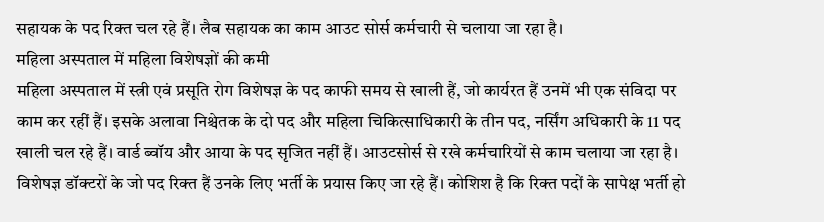सहायक के पद रिक्त चल रहे हैं। लैब सहायक का काम आउट सोर्स कर्मचारी से चलाया जा रहा है।
महिला अस्पताल में महिला विशेषज्ञों की कमी
महिला अस्पताल में स्त्री एवं प्रसूति रोग विशेषज्ञ के पद काफी समय से खाली हैं, जो कार्यरत हैं उनमें भी एक संविदा पर काम कर रहीं हैं। इसके अलावा निश्चेतक के दो पद और महिला चिकित्साधिकारी के तीन पद, नर्सिंग अधिकारी के 11 पद खाली चल रहे हैं। वार्ड ब्वॉय और आया के पद सृजित नहीं हैं। आउटसोर्स से रखे कर्मचारियों से काम चलाया जा रहा है।
विशेषज्ञ डॉक्टरों के जो पद रिक्त हैं उनके लिए भर्ती के प्रयास किए जा रहे हैं। कोशिश है कि रिक्त पदों के सापेक्ष भर्ती हो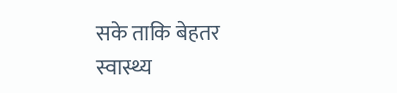सके ताकि बेहतर स्वास्थ्य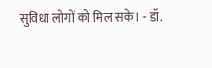सुविधा लोगों को मिल सके। - डॉ.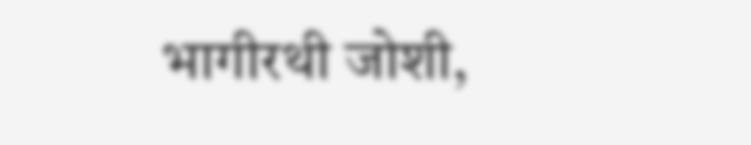भागीरथी जोशी,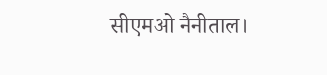सीएमओ नैनीताल।